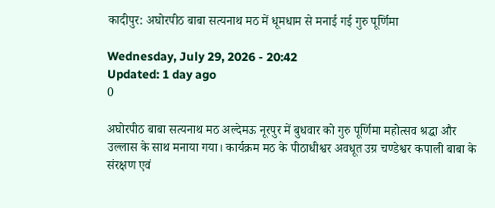कादीपुर: अघोरपीठ बाबा सत्यनाथ मठ में धूमधाम से मनाई गई गुरु पूर्णिमा

Wednesday, July 29, 2026 - 20:42
Updated: 1 day ago
0

अघोरपीठ बाबा सत्यनाथ मठ अल्देमऊ नूरपुर में बुधवार को गुरु पूर्णिमा महोत्सव श्रद्धा और उल्लास के साथ मनाया गया। कार्यक्रम मठ के पीठाधीश्वर अवधूत उग्र चण्डेश्वर कपाली बाबा के संरक्षण एवं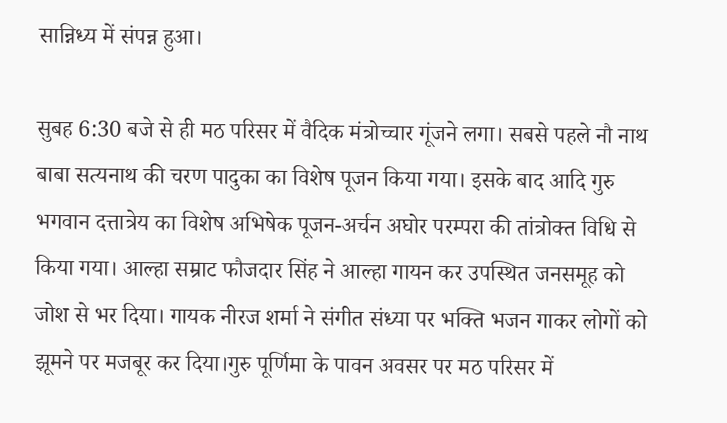सान्निध्य में संपन्न हुआ।

सुबह 6:30 बजे से ही मठ परिसर में वैदिक मंत्रोच्चार गूंजने लगा। सबसे पहले नौ नाथ बाबा सत्यनाथ की चरण पादुका का विशेष पूजन किया गया। इसके बाद आदि गुरु भगवान दत्तात्रेय का विशेष अभिषेक पूजन-अर्चन अघोर परम्परा की तांत्रोक्त विधि से किया गया। आल्हा सम्राट फौजदार सिंह ने आल्हा गायन कर उपस्थित जनसमूह को जोश से भर दिया। गायक नीरज शर्मा ने संगीत संध्या पर भक्ति भजन गाकर लोगों को झूमने पर मजबूर कर दिया।गुरु पूर्णिमा के पावन अवसर पर मठ परिसर में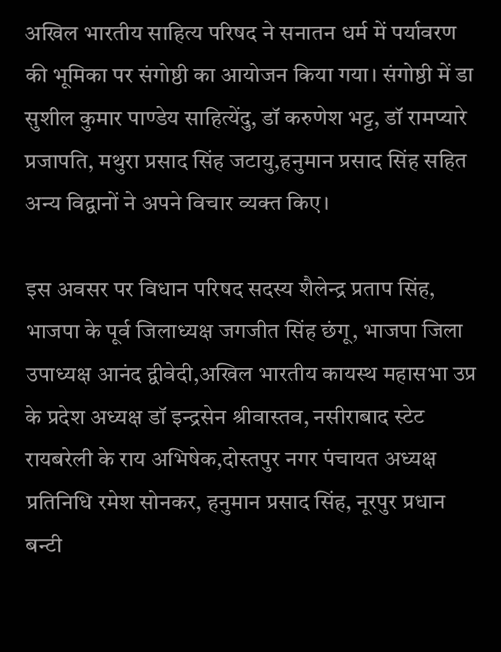अखिल भारतीय साहित्य परिषद ने सनातन धर्म में पर्यावरण की भूमिका पर संगोष्ठी का आयोजन किया गया। संगोष्ठी में डा सुशील कुमार पाण्डेय साहित्येंदु, डॉ करुणेश भट्ट, डॉ रामप्यारे प्रजापति, मथुरा प्रसाद सिंह जटायु,हनुमान प्रसाद सिंह सहित अन्य विद्वानों ने अपने विचार व्यक्त किए।

इस अवसर पर विधान परिषद सदस्य शैलेन्द्र प्रताप सिंह, भाजपा के पूर्व जिलाध्यक्ष जगजीत सिंह छंगू, भाजपा जिला उपाध्यक्ष आनंद द्वीवेदी,अखिल भारतीय कायस्थ महासभा उप्र के प्रदेश अध्यक्ष डॉ इन्द्रसेन श्रीवास्तव, नसीराबाद स्टेट रायबरेली के राय अभिषेक,दोस्तपुर नगर पंचायत अध्यक्ष प्रतिनिधि रमेश सोनकर, हनुमान प्रसाद सिंह, नूरपुर प्रधान बन्टी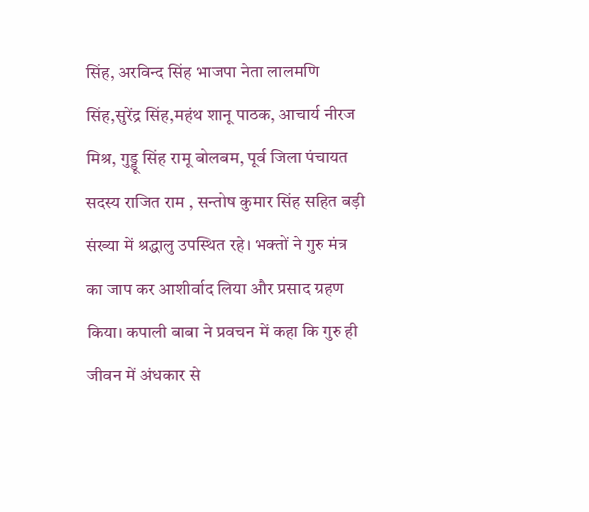सिंह, अरविन्द सिंह भाजपा नेता लालमणि सिंह,सुरेंद्र सिंह,महंथ शानू पाठक, आचार्य नीरज मिश्र, गुड्डू सिंह रामू बोलबम, पूर्व जिला पंचायत सदस्य राजित राम , सन्तोष कुमार सिंह सहित बड़ी संख्या में श्रद्धालु उपस्थित रहे। भक्तों ने गुरु मंत्र का जाप कर आशीर्वाद लिया और प्रसाद ग्रहण किया। कपाली बाबा ने प्रवचन में कहा कि गुरु ही जीवन में अंधकार से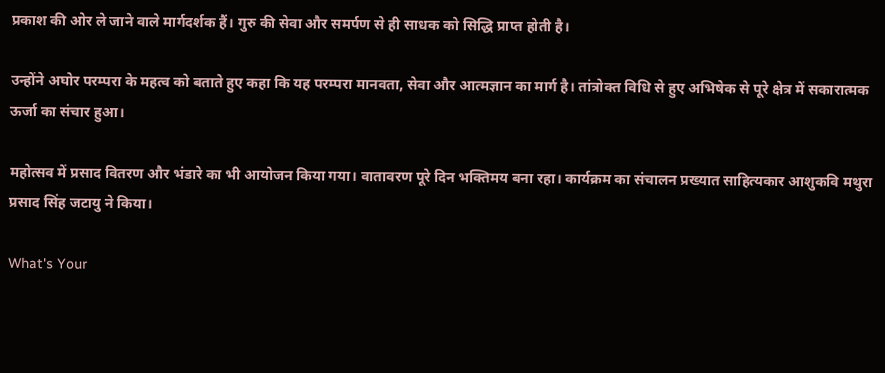प्रकाश की ओर ले जाने वाले मार्गदर्शक हैं। गुरु की सेवा और समर्पण से ही साधक को सिद्धि प्राप्त होती है।

उन्होंने अघोर परम्परा के महत्व को बताते हुए कहा कि यह परम्परा मानवता, सेवा और आत्मज्ञान का मार्ग है। तांत्रोक्त विधि से हुए अभिषेक से पूरे क्षेत्र में सकारात्मक ऊर्जा का संचार हुआ।

महोत्सव में प्रसाद वितरण और भंडारे का भी आयोजन किया गया। वातावरण पूरे दिन भक्तिमय बना रहा। कार्यक्रम का संचालन प्रख्यात साहित्यकार आशुकवि मथुरा प्रसाद सिंह जटायु ने किया।

What's Your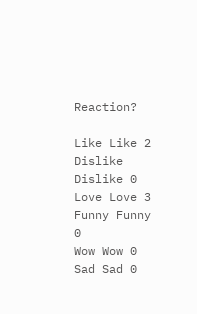Reaction?

Like Like 2
Dislike Dislike 0
Love Love 3
Funny Funny 0
Wow Wow 0
Sad Sad 0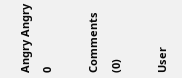Angry Angry 0

Comments (0)

User